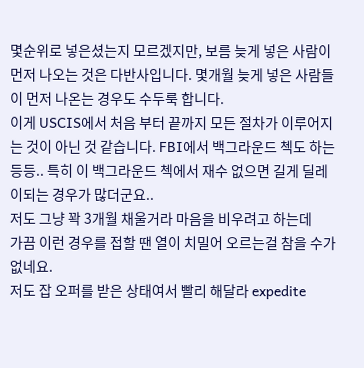몇순위로 넣은셨는지 모르겠지만, 보름 늦게 넣은 사람이 먼저 나오는 것은 다반사입니다. 몇개월 늦게 넣은 사람들이 먼저 나온는 경우도 수두룩 합니다.
이게 USCIS에서 처음 부터 끝까지 모든 절차가 이루어지는 것이 아닌 것 같습니다. FBI에서 백그라운드 첵도 하는 등등.. 특히 이 백그라운드 첵에서 재수 없으면 길게 딜레이되는 경우가 많더군요..
저도 그냥 꽉 3개월 채울거라 마음을 비우려고 하는데
가끔 이런 경우를 접할 땐 열이 치밀어 오르는걸 참을 수가 없네요.
저도 잡 오퍼를 받은 상태여서 빨리 해달라 expedite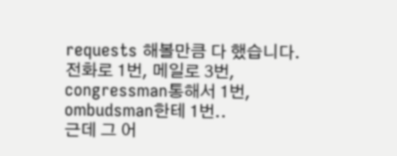requests 해볼만큼 다 했습니다.
전화로 1번, 메일로 3번, congressman통해서 1번, ombudsman한테 1번..
근데 그 어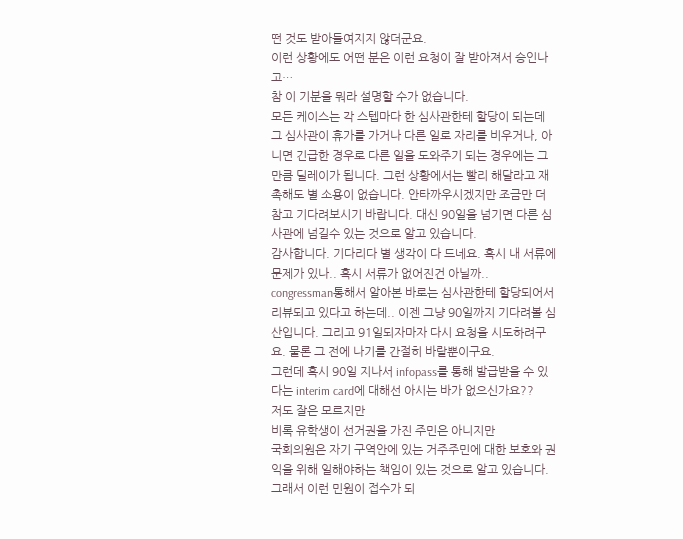떤 것도 받아들여지지 않더군요.
이런 상황에도 어떤 분은 이런 요청이 잘 받아져서 승인나고…
참 이 기분을 뭐라 설명할 수가 없습니다.
모든 케이스는 각 스텝마다 한 심사관한테 할당이 되는데 그 심사관이 휴가를 가거나 다른 일로 자리를 비우거나, 아니면 긴급한 경우로 다른 일을 도와주기 되는 경우에는 그 만큼 딜레이가 됩니다. 그런 상황에서는 빨리 해달라고 재촉해도 별 소용이 없습니다. 안타까우시겠지만 조금만 더 참고 기다려보시기 바랍니다. 대신 90일을 넘기면 다른 심사관에 넘길수 있는 것으로 알고 있습니다.
감사합니다. 기다리다 별 생각이 다 드네요. 혹시 내 서류에 문제가 있나.. 혹시 서류가 없어진건 아닐까..
congressman통해서 알아본 바로는 심사관한테 할당되어서 리뷰되고 있다고 하는데.. 이젠 그냥 90일까지 기다려볼 심산입니다. 그리고 91일되자마자 다시 요청을 시도하려구요. 물론 그 전에 나기를 간절히 바랄뿐이구요.
그런데 혹시 90일 지나서 infopass를 통해 발급받을 수 있다는 interim card에 대해선 아시는 바가 없으신가요??
저도 잘은 모르지만
비록 유학생이 선거권을 가진 주민은 아니지만
국회의원은 자기 구역안에 있는 거주주민에 대한 보호와 권익을 위해 일해야하는 책임이 있는 것으로 알고 있습니다. 그래서 이런 민원이 접수가 되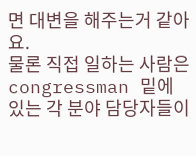면 대변을 해주는거 같아요.
물론 직접 일하는 사람은 congressman 밑에 있는 각 분야 담당자들이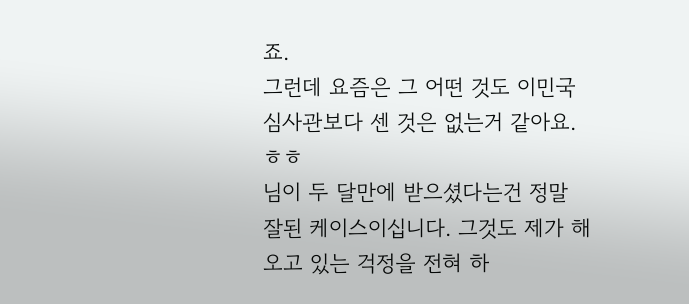죠.
그런데 요즘은 그 어떤 것도 이민국 심사관보다 센 것은 없는거 같아요.ㅎㅎ
님이 두 달만에 받으셨다는건 정말 잘된 케이스이십니다. 그것도 제가 해오고 있는 걱정을 전혀 하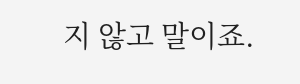지 않고 말이죠.